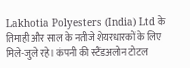Lakhotia Polyesters (India) Ltd के तिमाही और साल के नतीजे शेयरधारकों के लिए मिले-जुले रहे। कंपनी की स्टैंडअलोन टोटल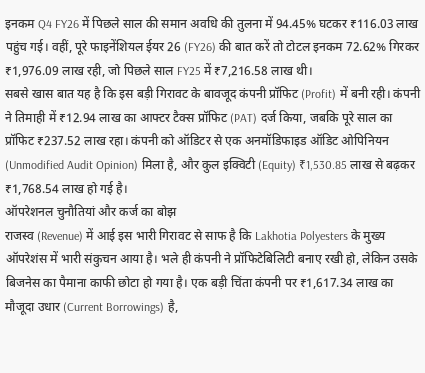इनकम Q4 FY26 में पिछले साल की समान अवधि की तुलना में 94.45% घटकर ₹116.03 लाख पहुंच गई। वहीं, पूरे फाइनेंशियल ईयर 26 (FY26) की बात करें तो टोटल इनकम 72.62% गिरकर ₹1,976.09 लाख रही, जो पिछले साल FY25 में ₹7,216.58 लाख थी।
सबसे खास बात यह है कि इस बड़ी गिरावट के बावजूद कंपनी प्रॉफिट (Profit) में बनी रही। कंपनी ने तिमाही में ₹12.94 लाख का आफ्टर टैक्स प्रॉफिट (PAT) दर्ज किया, जबकि पूरे साल का प्रॉफिट ₹237.52 लाख रहा। कंपनी को ऑडिटर से एक अनमॉडिफाइड ऑडिट ओपिनियन (Unmodified Audit Opinion) मिला है, और कुल इक्विटी (Equity) ₹1,530.85 लाख से बढ़कर ₹1,768.54 लाख हो गई है।
ऑपरेशनल चुनौतियां और कर्ज का बोझ
राजस्व (Revenue) में आई इस भारी गिरावट से साफ है कि Lakhotia Polyesters के मुख्य ऑपरेशंस में भारी संकुचन आया है। भले ही कंपनी ने प्रॉफिटेबिलिटी बनाए रखी हो, लेकिन उसके बिजनेस का पैमाना काफी छोटा हो गया है। एक बड़ी चिंता कंपनी पर ₹1,617.34 लाख का मौजूदा उधार (Current Borrowings) है,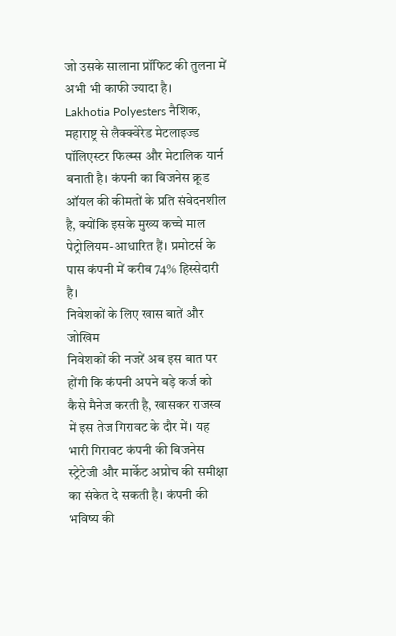जो उसके सालाना प्रॉफिट की तुलना में अभी भी काफी ज्यादा है।
Lakhotia Polyesters नैशिक, महाराष्ट्र से लैक्क्वेरेड मेटलाइज्ड पॉलिएस्टर फिल्म्स और मेटालिक यार्न बनाती है। कंपनी का बिजनेस क्रूड ऑयल की कीमतों के प्रति संवेदनशील है, क्योंकि इसके मुख्य कच्चे माल पेट्रोलियम-आधारित हैं। प्रमोटर्स के पास कंपनी में करीब 74% हिस्सेदारी है।
निवेशकों के लिए खास बातें और जोखिम
निवेशकों की नजरें अब इस बात पर होंगी कि कंपनी अपने बड़े कर्ज को कैसे मैनेज करती है, खासकर राजस्व में इस तेज गिरावट के दौर में। यह भारी गिरावट कंपनी की बिजनेस स्ट्रेटेजी और मार्केट अप्रोच की समीक्षा का संकेत दे सकती है। कंपनी की भविष्य की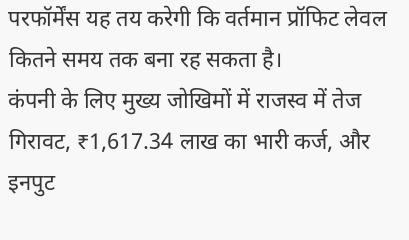परफॉर्मेंस यह तय करेगी कि वर्तमान प्रॉफिट लेवल कितने समय तक बना रह सकता है।
कंपनी के लिए मुख्य जोखिमों में राजस्व में तेज गिरावट, ₹1,617.34 लाख का भारी कर्ज, और इनपुट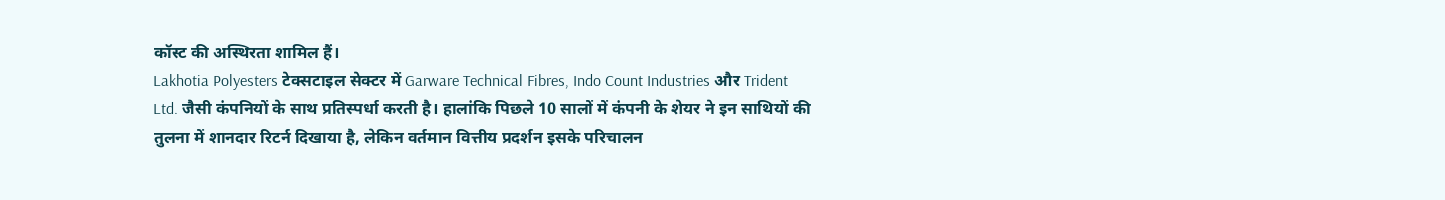कॉस्ट की अस्थिरता शामिल हैं।
Lakhotia Polyesters टेक्सटाइल सेक्टर में Garware Technical Fibres, Indo Count Industries और Trident Ltd. जैसी कंपनियों के साथ प्रतिस्पर्धा करती है। हालांकि पिछले 10 सालों में कंपनी के शेयर ने इन साथियों की तुलना में शानदार रिटर्न दिखाया है, लेकिन वर्तमान वित्तीय प्रदर्शन इसके परिचालन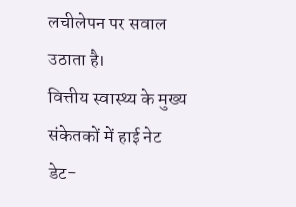लचीलेपन पर सवाल उठाता है।
वित्तीय स्वास्थ्य के मुख्य संकेतकों में हाई नेट डेट-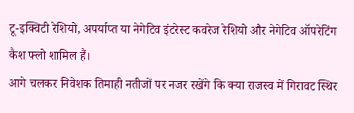टू-इक्विटी रेशियो, अपर्याप्त या नेगेटिव इंटरेस्ट कवरेज रेशियो और नेगेटिव ऑपरेटिंग कैश फ्लो शामिल हैं।
आगे चलकर निवेशक तिमाही नतीजों पर नजर रखेंगे कि क्या राजस्व में गिरावट स्थिर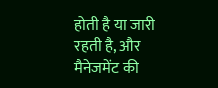होती है या जारी रहती है, और मैनेजमेंट की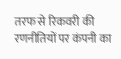तरफ से रिकवरी की रणनीतियों पर कंपनी का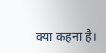क्या कहना है।